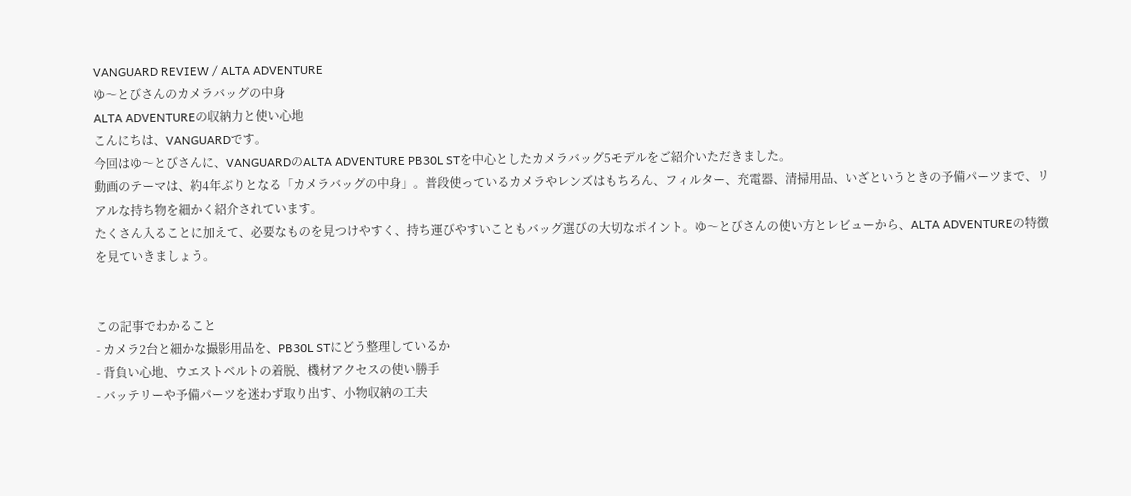VANGUARD REVIEW / ALTA ADVENTURE
ゆ〜とびさんのカメラバッグの中身
ALTA ADVENTUREの収納力と使い心地
こんにちは、VANGUARDです。
今回はゆ〜とびさんに、VANGUARDのALTA ADVENTURE PB30L STを中心としたカメラバッグ5モデルをご紹介いただきました。
動画のテーマは、約4年ぶりとなる「カメラバッグの中身」。普段使っているカメラやレンズはもちろん、フィルター、充電器、清掃用品、いざというときの予備パーツまで、リアルな持ち物を細かく紹介されています。
たくさん入ることに加えて、必要なものを見つけやすく、持ち運びやすいこともバッグ選びの大切なポイント。ゆ〜とびさんの使い方とレビューから、ALTA ADVENTUREの特徴を見ていきましょう。


この記事でわかること
- カメラ2台と細かな撮影用品を、PB30L STにどう整理しているか
- 背負い心地、ウエストベルトの着脱、機材アクセスの使い勝手
- バッテリーや予備パーツを迷わず取り出す、小物収納の工夫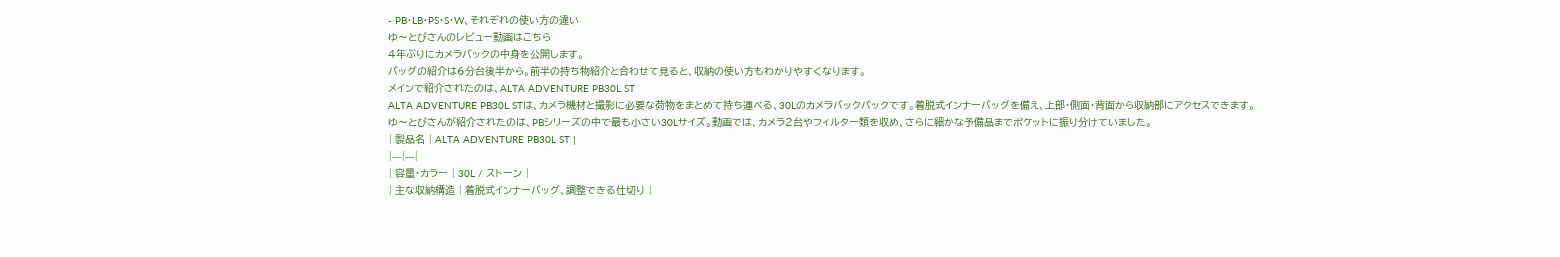- PB・LB・PS・S・W、それぞれの使い方の違い
ゆ〜とびさんのレビュー動画はこちら
4年ぶりにカメラバックの中身を公開します。
バッグの紹介は6分台後半から。前半の持ち物紹介と合わせて見ると、収納の使い方もわかりやすくなります。
メインで紹介されたのは、ALTA ADVENTURE PB30L ST
ALTA ADVENTURE PB30L STは、カメラ機材と撮影に必要な荷物をまとめて持ち運べる、30Lのカメラバックパックです。着脱式インナーバッグを備え、上部・側面・背面から収納部にアクセスできます。
ゆ〜とびさんが紹介されたのは、PBシリーズの中で最も小さい30Lサイズ。動画では、カメラ2台やフィルター類を収め、さらに細かな予備品までポケットに振り分けていました。
| 製品名 | ALTA ADVENTURE PB30L ST |
|---|---|
| 容量・カラー | 30L / ストーン |
| 主な収納構造 | 着脱式インナーバッグ、調整できる仕切り |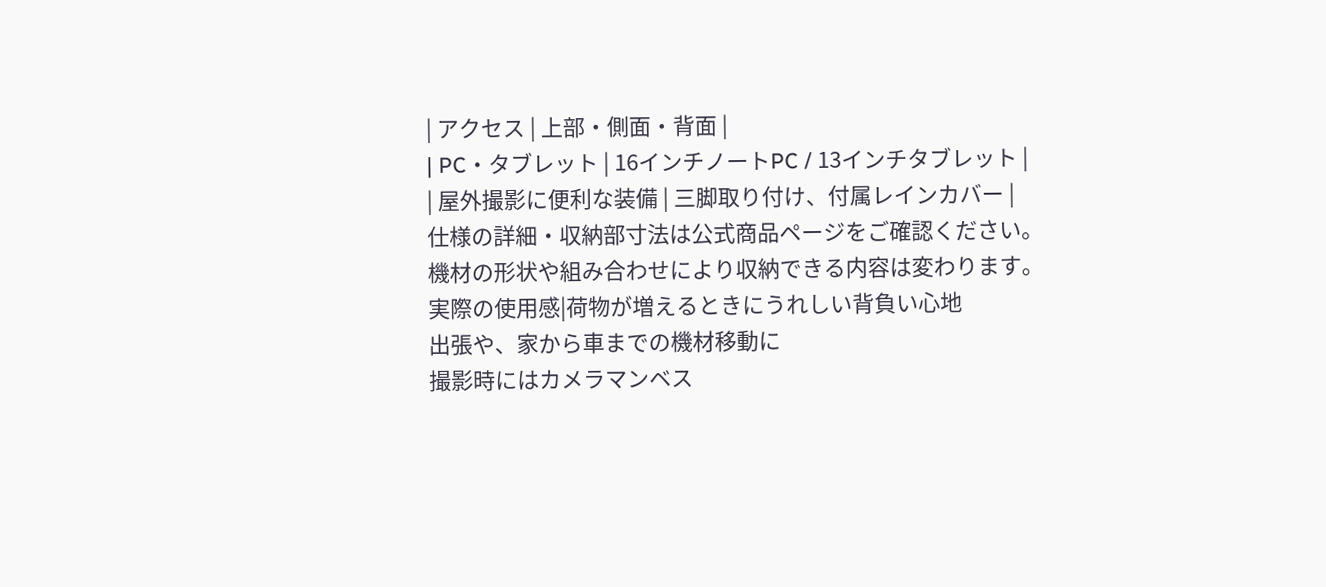| アクセス | 上部・側面・背面 |
| PC・タブレット | 16インチノートPC / 13インチタブレット |
| 屋外撮影に便利な装備 | 三脚取り付け、付属レインカバー |
仕様の詳細・収納部寸法は公式商品ページをご確認ください。機材の形状や組み合わせにより収納できる内容は変わります。
実際の使用感|荷物が増えるときにうれしい背負い心地
出張や、家から車までの機材移動に
撮影時にはカメラマンベス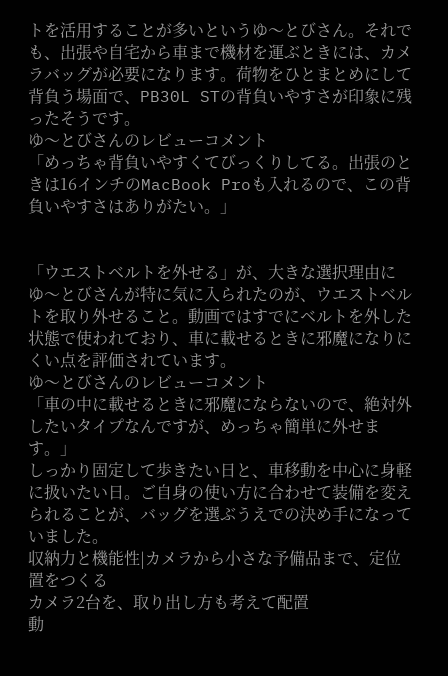トを活用することが多いというゆ〜とびさん。それでも、出張や自宅から車まで機材を運ぶときには、カメラバッグが必要になります。荷物をひとまとめにして背負う場面で、PB30L STの背負いやすさが印象に残ったそうです。
ゆ〜とびさんのレビューコメント
「めっちゃ背負いやすくてびっくりしてる。出張のときは16インチのMacBook Proも入れるので、この背負いやすさはありがたい。」


「ウエストベルトを外せる」が、大きな選択理由に
ゆ〜とびさんが特に気に入られたのが、ウエストベルトを取り外せること。動画ではすでにベルトを外した状態で使われており、車に載せるときに邪魔になりにくい点を評価されています。
ゆ〜とびさんのレビューコメント
「車の中に載せるときに邪魔にならないので、絶対外したいタイプなんですが、めっちゃ簡単に外せます。」
しっかり固定して歩きたい日と、車移動を中心に身軽に扱いたい日。ご自身の使い方に合わせて装備を変えられることが、バッグを選ぶうえでの決め手になっていました。
収納力と機能性|カメラから小さな予備品まで、定位置をつくる
カメラ2台を、取り出し方も考えて配置
動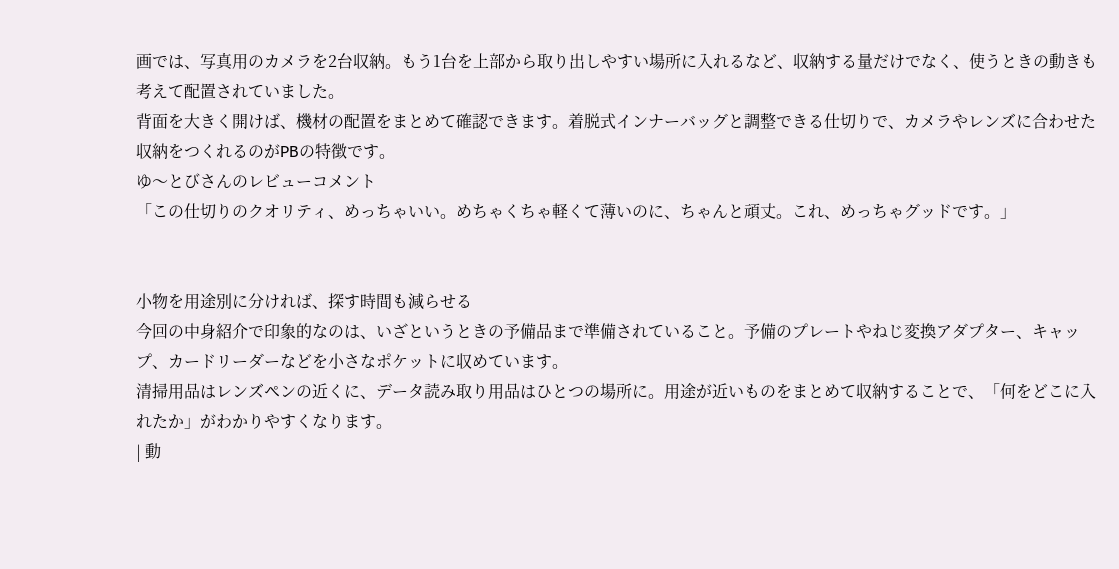画では、写真用のカメラを2台収納。もう1台を上部から取り出しやすい場所に入れるなど、収納する量だけでなく、使うときの動きも考えて配置されていました。
背面を大きく開けば、機材の配置をまとめて確認できます。着脱式インナーバッグと調整できる仕切りで、カメラやレンズに合わせた収納をつくれるのがPBの特徴です。
ゆ〜とびさんのレビューコメント
「この仕切りのクオリティ、めっちゃいい。めちゃくちゃ軽くて薄いのに、ちゃんと頑丈。これ、めっちゃグッドです。」


小物を用途別に分ければ、探す時間も減らせる
今回の中身紹介で印象的なのは、いざというときの予備品まで準備されていること。予備のプレートやねじ変換アダプター、キャップ、カードリーダーなどを小さなポケットに収めています。
清掃用品はレンズペンの近くに、データ読み取り用品はひとつの場所に。用途が近いものをまとめて収納することで、「何をどこに入れたか」がわかりやすくなります。
| 動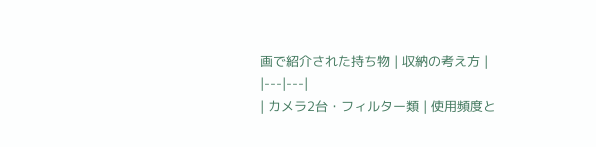画で紹介された持ち物 | 収納の考え方 |
|---|---|
| カメラ2台・フィルター類 | 使用頻度と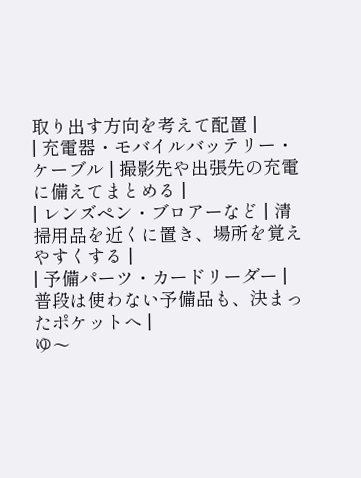取り出す方向を考えて配置 |
| 充電器・モバイルバッテリー・ケーブル | 撮影先や出張先の充電に備えてまとめる |
| レンズペン・ブロアーなど | 清掃用品を近くに置き、場所を覚えやすくする |
| 予備パーツ・カードリーダー | 普段は使わない予備品も、決まったポケットへ |
ゆ〜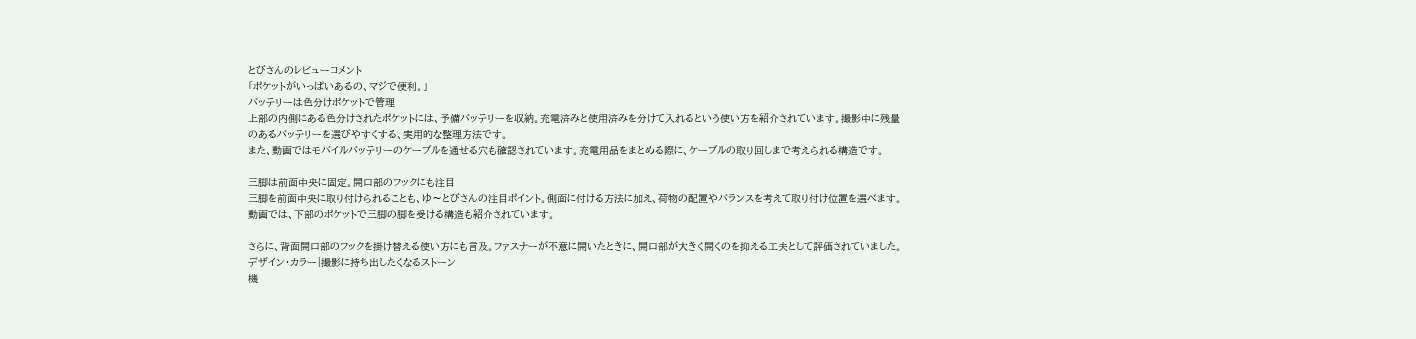とびさんのレビューコメント
「ポケットがいっぱいあるの、マジで便利。」
バッテリーは色分けポケットで管理
上部の内側にある色分けされたポケットには、予備バッテリーを収納。充電済みと使用済みを分けて入れるという使い方を紹介されています。撮影中に残量のあるバッテリーを選びやすくする、実用的な整理方法です。
また、動画ではモバイルバッテリーのケーブルを通せる穴も確認されています。充電用品をまとめる際に、ケーブルの取り回しまで考えられる構造です。

三脚は前面中央に固定。開口部のフックにも注目
三脚を前面中央に取り付けられることも、ゆ〜とびさんの注目ポイント。側面に付ける方法に加え、荷物の配置やバランスを考えて取り付け位置を選べます。動画では、下部のポケットで三脚の脚を受ける構造も紹介されています。

さらに、背面開口部のフックを掛け替える使い方にも言及。ファスナーが不意に開いたときに、開口部が大きく開くのを抑える工夫として評価されていました。
デザイン・カラー|撮影に持ち出したくなるストーン
機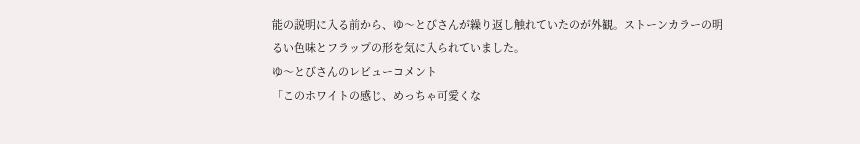能の説明に入る前から、ゆ〜とびさんが繰り返し触れていたのが外観。ストーンカラーの明るい色味とフラップの形を気に入られていました。
ゆ〜とびさんのレビューコメント
「このホワイトの感じ、めっちゃ可愛くな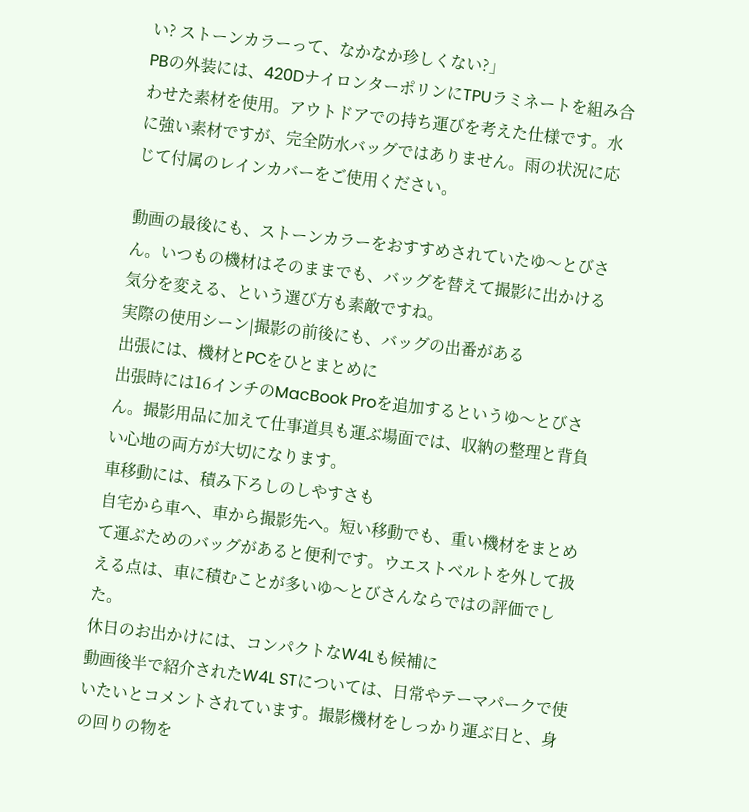い? ストーンカラーって、なかなか珍しくない?」
PBの外装には、420DナイロンターポリンにTPUラミネートを組み合わせた素材を使用。アウトドアでの持ち運びを考えた仕様です。水に強い素材ですが、完全防水バッグではありません。雨の状況に応じて付属のレインカバーをご使用ください。

動画の最後にも、ストーンカラーをおすすめされていたゆ〜とびさん。いつもの機材はそのままでも、バッグを替えて撮影に出かける気分を変える、という選び方も素敵ですね。
実際の使用シーン|撮影の前後にも、バッグの出番がある
出張には、機材とPCをひとまとめに
出張時には16インチのMacBook Proを追加するというゆ〜とびさん。撮影用品に加えて仕事道具も運ぶ場面では、収納の整理と背負い心地の両方が大切になります。
車移動には、積み下ろしのしやすさも
自宅から車へ、車から撮影先へ。短い移動でも、重い機材をまとめて運ぶためのバッグがあると便利です。ウエストベルトを外して扱える点は、車に積むことが多いゆ〜とびさんならではの評価でした。
休日のお出かけには、コンパクトなW4Lも候補に
動画後半で紹介されたW4L STについては、日常やテーマパークで使いたいとコメントされています。撮影機材をしっかり運ぶ日と、身の回りの物を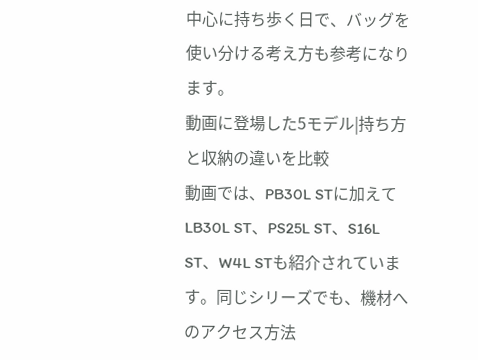中心に持ち歩く日で、バッグを使い分ける考え方も参考になります。
動画に登場した5モデル|持ち方と収納の違いを比較
動画では、PB30L STに加えてLB30L ST、PS25L ST、S16L ST、W4L STも紹介されています。同じシリーズでも、機材へのアクセス方法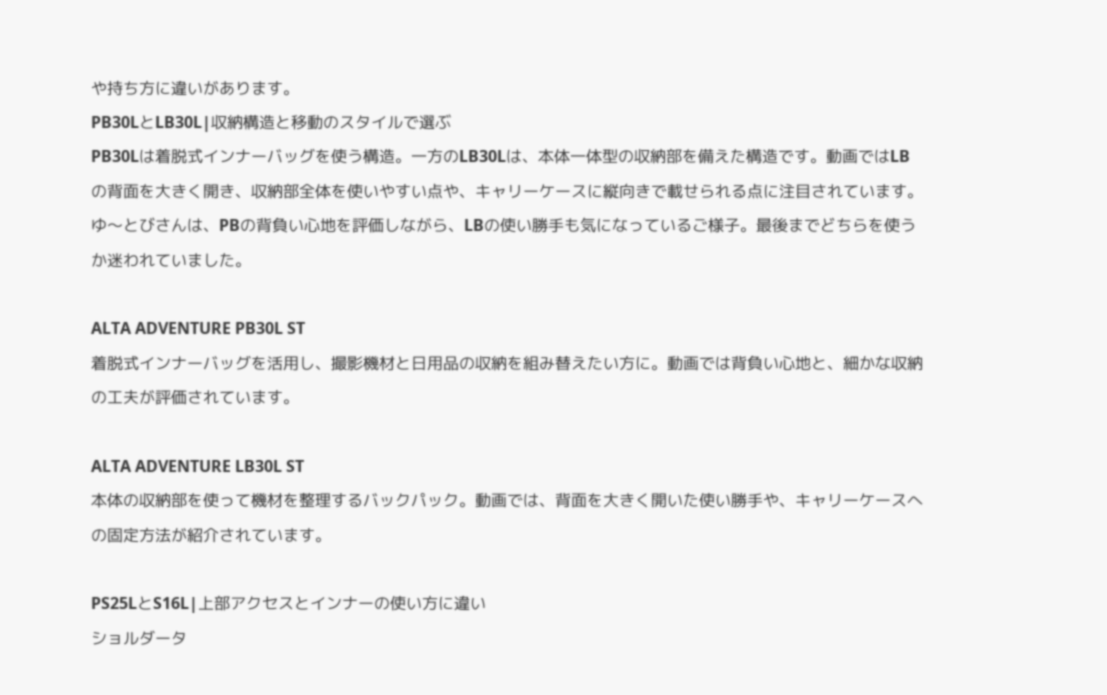や持ち方に違いがあります。
PB30LとLB30L|収納構造と移動のスタイルで選ぶ
PB30Lは着脱式インナーバッグを使う構造。一方のLB30Lは、本体一体型の収納部を備えた構造です。動画ではLBの背面を大きく開き、収納部全体を使いやすい点や、キャリーケースに縦向きで載せられる点に注目されています。
ゆ〜とびさんは、PBの背負い心地を評価しながら、LBの使い勝手も気になっているご様子。最後までどちらを使うか迷われていました。

ALTA ADVENTURE PB30L ST
着脱式インナーバッグを活用し、撮影機材と日用品の収納を組み替えたい方に。動画では背負い心地と、細かな収納の工夫が評価されています。

ALTA ADVENTURE LB30L ST
本体の収納部を使って機材を整理するバックパック。動画では、背面を大きく開いた使い勝手や、キャリーケースへの固定方法が紹介されています。

PS25LとS16L|上部アクセスとインナーの使い方に違い
ショルダータ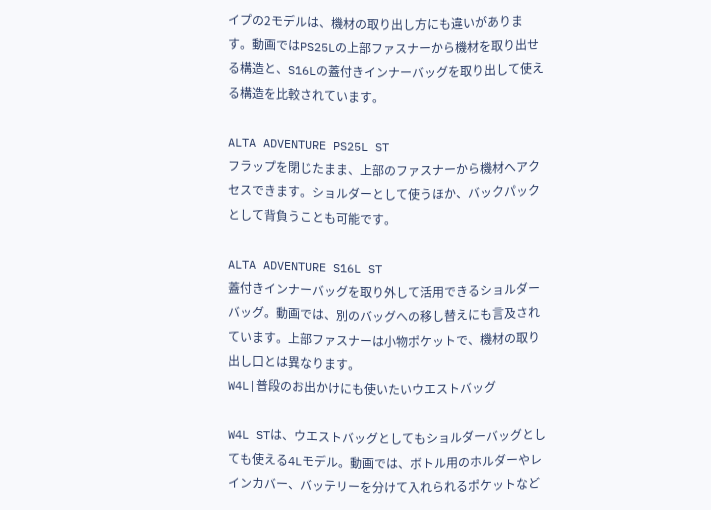イプの2モデルは、機材の取り出し方にも違いがあります。動画ではPS25Lの上部ファスナーから機材を取り出せる構造と、S16Lの蓋付きインナーバッグを取り出して使える構造を比較されています。

ALTA ADVENTURE PS25L ST
フラップを閉じたまま、上部のファスナーから機材へアクセスできます。ショルダーとして使うほか、バックパックとして背負うことも可能です。

ALTA ADVENTURE S16L ST
蓋付きインナーバッグを取り外して活用できるショルダーバッグ。動画では、別のバッグへの移し替えにも言及されています。上部ファスナーは小物ポケットで、機材の取り出し口とは異なります。
W4L|普段のお出かけにも使いたいウエストバッグ

W4L STは、ウエストバッグとしてもショルダーバッグとしても使える4Lモデル。動画では、ボトル用のホルダーやレインカバー、バッテリーを分けて入れられるポケットなど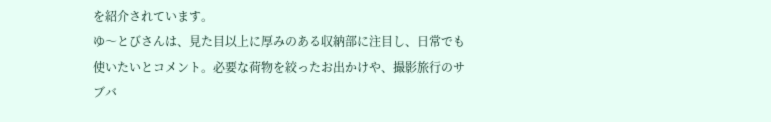を紹介されています。
ゆ〜とびさんは、見た目以上に厚みのある収納部に注目し、日常でも使いたいとコメント。必要な荷物を絞ったお出かけや、撮影旅行のサブバ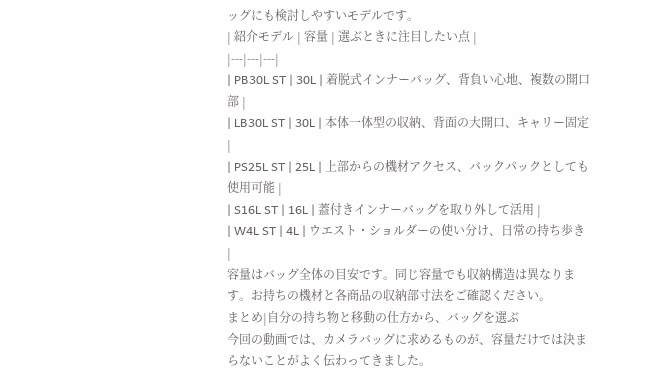ッグにも検討しやすいモデルです。
| 紹介モデル | 容量 | 選ぶときに注目したい点 |
|---|---|---|
| PB30L ST | 30L | 着脱式インナーバッグ、背負い心地、複数の開口部 |
| LB30L ST | 30L | 本体一体型の収納、背面の大開口、キャリー固定 |
| PS25L ST | 25L | 上部からの機材アクセス、バックパックとしても使用可能 |
| S16L ST | 16L | 蓋付きインナーバッグを取り外して活用 |
| W4L ST | 4L | ウエスト・ショルダーの使い分け、日常の持ち歩き |
容量はバッグ全体の目安です。同じ容量でも収納構造は異なります。お持ちの機材と各商品の収納部寸法をご確認ください。
まとめ|自分の持ち物と移動の仕方から、バッグを選ぶ
今回の動画では、カメラバッグに求めるものが、容量だけでは決まらないことがよく伝わってきました。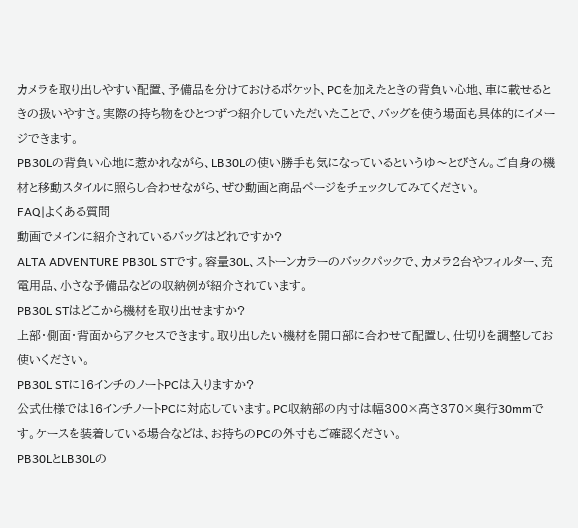カメラを取り出しやすい配置、予備品を分けておけるポケット、PCを加えたときの背負い心地、車に載せるときの扱いやすさ。実際の持ち物をひとつずつ紹介していただいたことで、バッグを使う場面も具体的にイメージできます。
PB30Lの背負い心地に惹かれながら、LB30Lの使い勝手も気になっているというゆ〜とびさん。ご自身の機材と移動スタイルに照らし合わせながら、ぜひ動画と商品ページをチェックしてみてください。
FAQ|よくある質問
動画でメインに紹介されているバッグはどれですか?
ALTA ADVENTURE PB30L STです。容量30L、ストーンカラーのバックパックで、カメラ2台やフィルター、充電用品、小さな予備品などの収納例が紹介されています。
PB30L STはどこから機材を取り出せますか?
上部・側面・背面からアクセスできます。取り出したい機材を開口部に合わせて配置し、仕切りを調整してお使いください。
PB30L STに16インチのノートPCは入りますか?
公式仕様では16インチノートPCに対応しています。PC収納部の内寸は幅300×高さ370×奥行30mmです。ケースを装着している場合などは、お持ちのPCの外寸もご確認ください。
PB30LとLB30Lの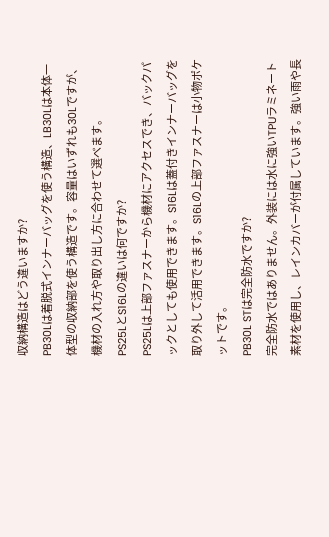収納構造はどう違いますか?
PB30Lは着脱式インナーバッグを使う構造、LB30Lは本体一体型の収納部を使う構造です。容量はいずれも30Lですが、機材の入れ方や取り出し方に合わせて選べます。
PS25LとS16Lの違いは何ですか?
PS25Lは上部ファスナーから機材にアクセスでき、バックパックとしても使用できます。S16Lは蓋付きインナーバッグを取り外して活用できます。S16Lの上部ファスナーは小物ポケットです。
PB30L STは完全防水ですか?
完全防水ではありません。外装には水に強いTPUラミネート素材を使用し、レインカバーが付属しています。強い雨や長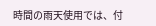時間の雨天使用では、付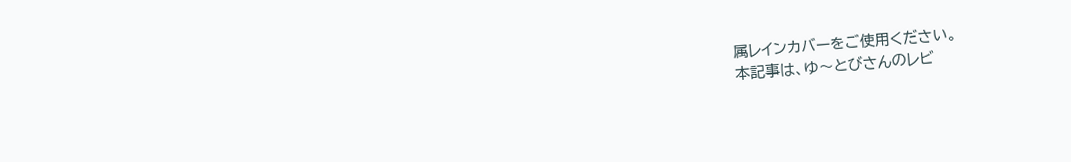属レインカバーをご使用ください。
本記事は、ゆ〜とびさんのレビ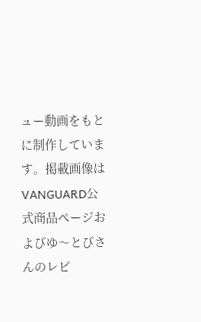ュー動画をもとに制作しています。掲載画像はVANGUARD公式商品ページおよびゆ〜とびさんのレビ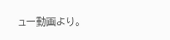ュー動画より。